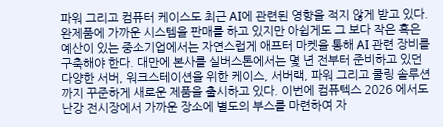파워 그리고 컴퓨터 케이스도 최근 AI에 관련된 영향을 적지 않게 받고 있다. 완제품에 가까운 시스템을 판매를 하고 있지만 아쉽게도 그 보다 작은 혹은 예산이 있는 중소기업에서는 자연스럽게 애프터 마켓을 통해 AI 관련 장비를 구축해야 한다. 대만에 본사를 실버스톤에서는 몇 년 전부터 준비하고 있던 다양한 서버, 워크스테이션을 위한 케이스, 서버랙, 파워 그리고 쿨링 솔루션까지 꾸준하게 새로운 제품을 출시하고 있다. 이번에 컴퓨텍스 2026 에서도 난강 전시장에서 가까운 장소에 별도의 부스를 마련하여 자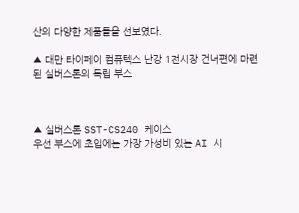산의 다양한 제품들을 선보였다.

▲ 대만 타이페이 컴퓨텍스 난강 1전시장 건너편에 마련된 실버스톤의 독립 부스



▲ 실버스톤 SST-CS240 케이스
우선 부스에 초입에는 가장 가성비 있는 AI 시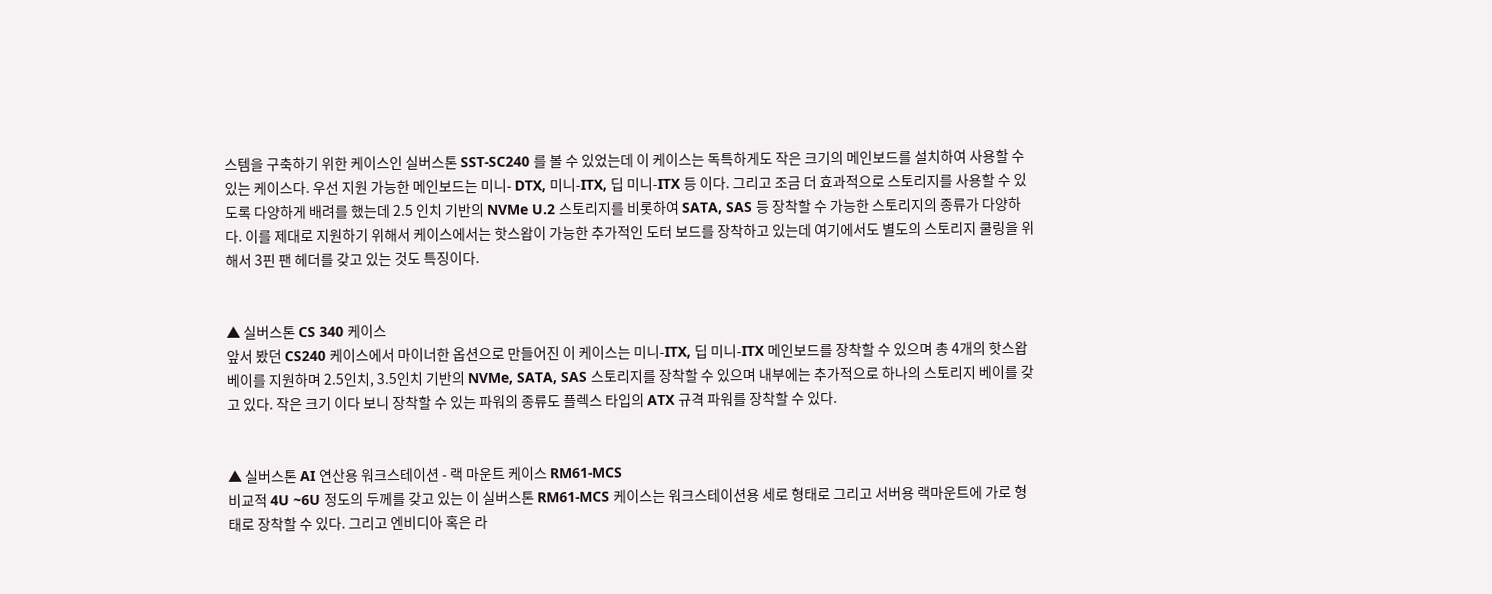스템을 구축하기 위한 케이스인 실버스톤 SST-SC240 를 볼 수 있었는데 이 케이스는 독특하게도 작은 크기의 메인보드를 설치하여 사용할 수 있는 케이스다. 우선 지원 가능한 메인보드는 미니- DTX, 미니-ITX, 딥 미니-ITX 등 이다. 그리고 조금 더 효과적으로 스토리지를 사용할 수 있도록 다양하게 배려를 했는데 2.5 인치 기반의 NVMe U.2 스토리지를 비롯하여 SATA, SAS 등 장착할 수 가능한 스토리지의 종류가 다양하다. 이를 제대로 지원하기 위해서 케이스에서는 핫스왑이 가능한 추가적인 도터 보드를 장착하고 있는데 여기에서도 별도의 스토리지 쿨링을 위해서 3핀 팬 헤더를 갖고 있는 것도 특징이다.


▲ 실버스톤 CS 340 케이스
앞서 봤던 CS240 케이스에서 마이너한 옵션으로 만들어진 이 케이스는 미니-ITX, 딥 미니-ITX 메인보드를 장착할 수 있으며 총 4개의 핫스왑 베이를 지원하며 2.5인치, 3.5인치 기반의 NVMe, SATA, SAS 스토리지를 장착할 수 있으며 내부에는 추가적으로 하나의 스토리지 베이를 갖고 있다. 작은 크기 이다 보니 장착할 수 있는 파워의 종류도 플렉스 타입의 ATX 규격 파워를 장착할 수 있다.


▲ 실버스톤 AI 연산용 워크스테이션 - 랙 마운트 케이스 RM61-MCS
비교적 4U ~6U 정도의 두께를 갖고 있는 이 실버스톤 RM61-MCS 케이스는 워크스테이션용 세로 형태로 그리고 서버용 랙마운트에 가로 형태로 장착할 수 있다. 그리고 엔비디아 혹은 라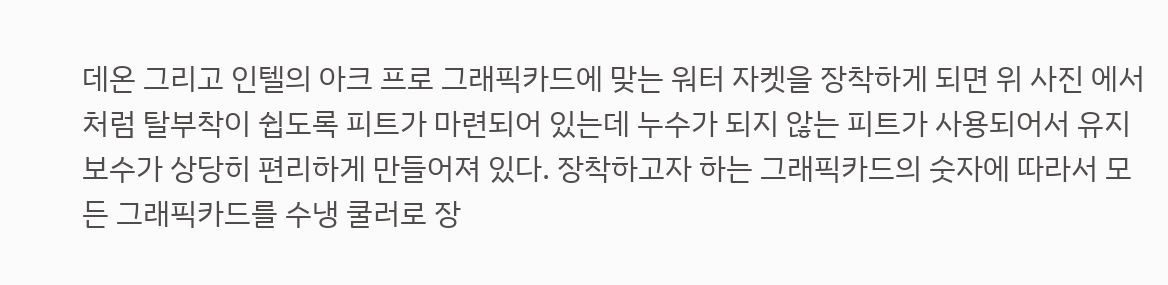데온 그리고 인텔의 아크 프로 그래픽카드에 맞는 워터 자켓을 장착하게 되면 위 사진 에서 처럼 탈부착이 쉽도록 피트가 마련되어 있는데 누수가 되지 않는 피트가 사용되어서 유지보수가 상당히 편리하게 만들어져 있다. 장착하고자 하는 그래픽카드의 숫자에 따라서 모든 그래픽카드를 수냉 쿨러로 장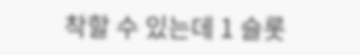착할 수 있는데 1 슬롯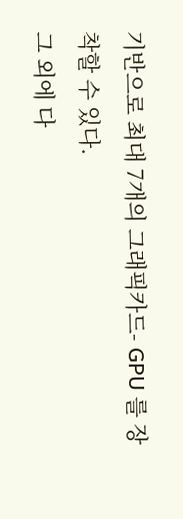기반으로 최대 7개의 그래픽카드- GPU 를 장착할 수 있다.
그 외에 다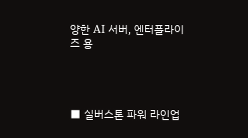양한 AI 서버, 엔터플라이즈 용




■ 실버스톤 파워 라인업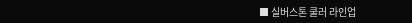■ 실버스톤 쿨러 라인업